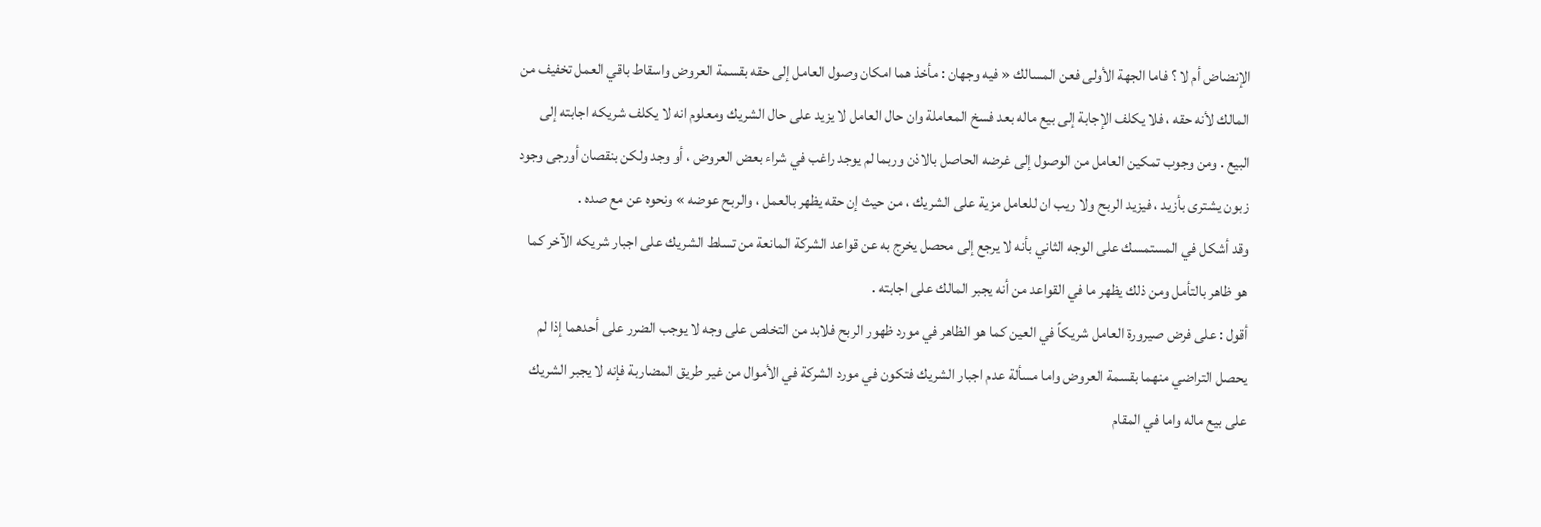الإنضاض أم لا ؟ فاما الجهة الأولى فعن المسالك « فيه وجهان : مأخذ هما امكان وصول العامل إلى حقه بقسمة العروض واسقاط باقي العمل تخفيف من المالك لأنه حقه ، فلا يكلف الإجابة إلى بيع ماله بعد فسخ المعاملة وان حال العامل لا يزيد على حال الشريك ومعلوم انه لا يكلف شريكه اجابته إلى البيع . ومن وجوب تمكين العامل من الوصول إلى غرضه الحاصل بالاذن وربما لم يوجد راغب في شراء بعض العروض ، أو وجد ولكن بنقصان أورجى وجود زبون يشترى بأزيد ، فيزيد الربح ولا ريب ان للعامل مزية على الشريك ، من حيث إن حقه يظهر بالعمل ، والربح عوضه » ونحوه عن مع صده .
وقد أشكل في المستمسك على الوجه الثاني بأنه لا يرجع إلى محصل يخرج به عن قواعد الشركة المانعة من تسلط الشريك على اجبار شريكه الآخر كما هو ظاهر بالتأمل ومن ذلك يظهر ما في القواعد من أنه يجبر المالك على اجابته .
أقول : على فرض صيرورة العامل شريكاً في العين كما هو الظاهر في مورد ظهور الربح فلابد من التخلص على وجه لا يوجب الضرر على أحدهما إذا لم يحصل التراضي منهما بقسمة العروض واما مسألة عدم اجبار الشريك فتكون في مورد الشركة في الأموال من غير طريق المضاربة فإنه لا يجبر الشريك على بيع ماله واما في المقام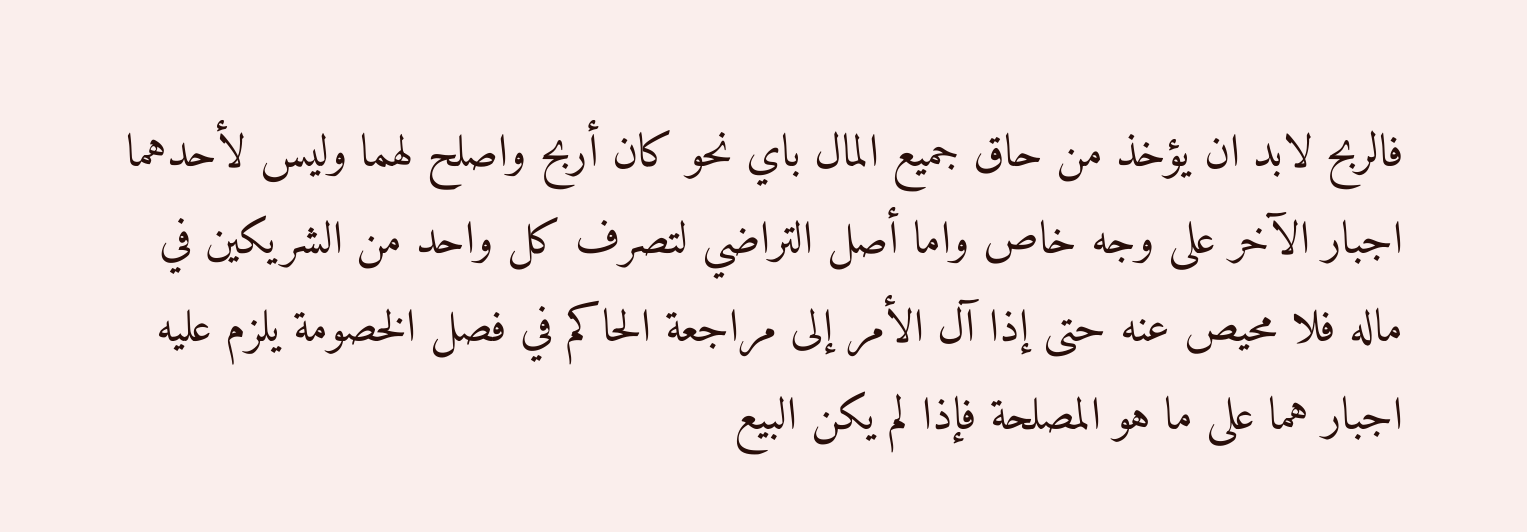فالربح لابد ان يؤخذ من حاق جميع المال باي نحو كان أربح واصلح لهما وليس لأحدهما اجبار الآخر على وجه خاص واما أصل التراضي لتصرف كل واحد من الشريكين في ماله فلا محيص عنه حتى إذا آل الأمر إلى مراجعة الحاكم في فصل الخصومة يلزم عليه اجبار هما على ما هو المصلحة فإذا لم يكن البيع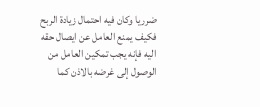ضرريا وكان فيه احتمال زيادة الربح فكيف يمنع العامل عن ايصال حقه اليه فإنه يجب تمكين العامل من الوصول إلى غرضه بالاذن كما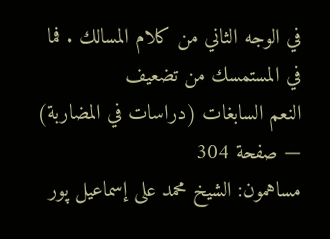في الوجه الثاني من كلام المسالك . فما في المستمسك من تضعيف
النعم السابغات (دراسات في المضاربة) — صفحة 304
مساهمون: الشيخ محمد على إسماعيل پور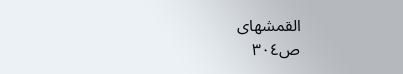القمشهاى
ص٣٠٤